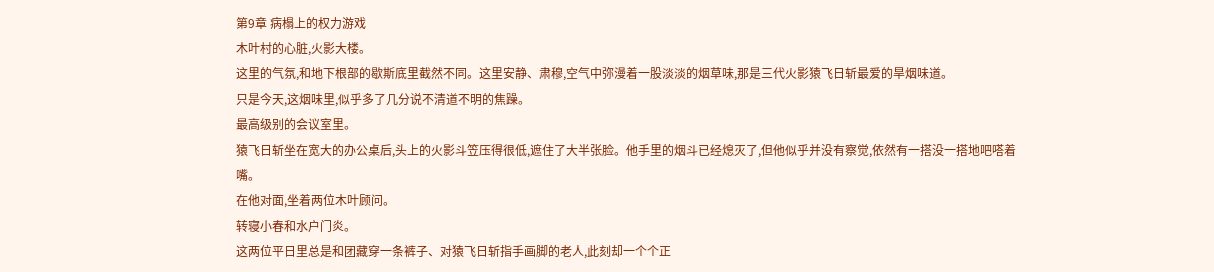第9章 病榻上的权力游戏
木叶村的心脏,火影大楼。
这里的气氛,和地下根部的歇斯底里截然不同。这里安静、肃穆,空气中弥漫着一股淡淡的烟草味,那是三代火影猿飞日斩最爱的旱烟味道。
只是今天,这烟味里,似乎多了几分说不清道不明的焦躁。
最高级别的会议室里。
猿飞日斩坐在宽大的办公桌后,头上的火影斗笠压得很低,遮住了大半张脸。他手里的烟斗已经熄灭了,但他似乎并没有察觉,依然有一搭没一搭地吧嗒着嘴。
在他对面,坐着两位木叶顾问。
转寝小春和水户门炎。
这两位平日里总是和团藏穿一条裤子、对猿飞日斩指手画脚的老人,此刻却一个个正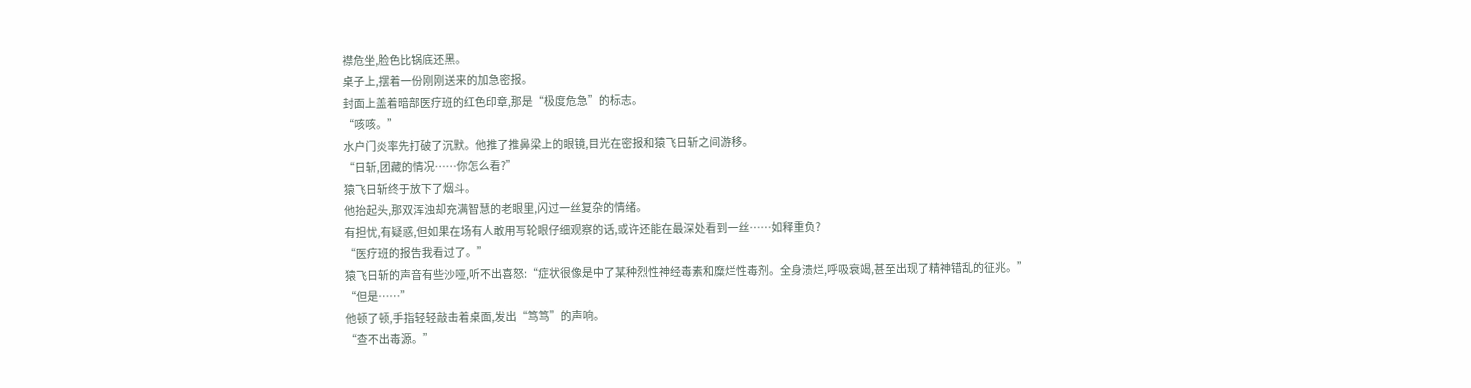襟危坐,脸色比锅底还黑。
桌子上,摆着一份刚刚送来的加急密报。
封面上盖着暗部医疗班的红色印章,那是“极度危急”的标志。
“咳咳。”
水户门炎率先打破了沉默。他推了推鼻梁上的眼镜,目光在密报和猿飞日斩之间游移。
“日斩,团藏的情况……你怎么看?”
猿飞日斩终于放下了烟斗。
他抬起头,那双浑浊却充满智慧的老眼里,闪过一丝复杂的情绪。
有担忧,有疑惑,但如果在场有人敢用写轮眼仔细观察的话,或许还能在最深处看到一丝……如释重负?
“医疗班的报告我看过了。”
猿飞日斩的声音有些沙哑,听不出喜怒:“症状很像是中了某种烈性神经毒素和糜烂性毒剂。全身溃烂,呼吸衰竭,甚至出现了精神错乱的征兆。”
“但是……”
他顿了顿,手指轻轻敲击着桌面,发出“笃笃”的声响。
“查不出毒源。”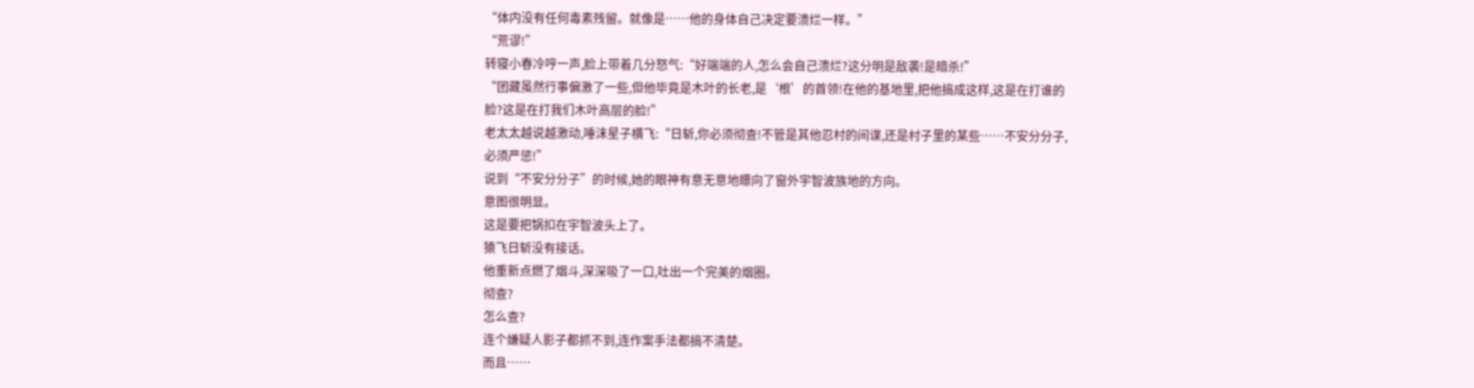“体内没有任何毒素残留。就像是……他的身体自己决定要溃烂一样。”
“荒谬!”
转寝小春冷哼一声,脸上带着几分怒气:“好端端的人,怎么会自己溃烂?这分明是敌袭!是暗杀!”
“团藏虽然行事偏激了一些,但他毕竟是木叶的长老,是‘根’的首领!在他的基地里,把他搞成这样,这是在打谁的脸?这是在打我们木叶高层的脸!”
老太太越说越激动,唾沫星子横飞:“日斩,你必须彻查!不管是其他忍村的间谍,还是村子里的某些……不安分分子,必须严惩!”
说到“不安分分子”的时候,她的眼神有意无意地瞟向了窗外宇智波族地的方向。
意图很明显。
这是要把锅扣在宇智波头上了。
猿飞日斩没有接话。
他重新点燃了烟斗,深深吸了一口,吐出一个完美的烟圈。
彻查?
怎么查?
连个嫌疑人影子都抓不到,连作案手法都搞不清楚。
而且……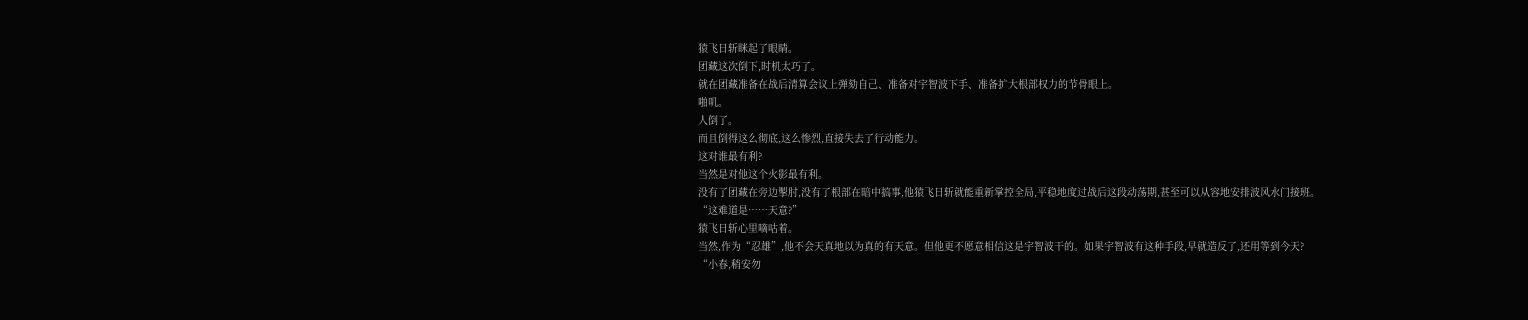猿飞日斩眯起了眼睛。
团藏这次倒下,时机太巧了。
就在团藏准备在战后清算会议上弹劾自己、准备对宇智波下手、准备扩大根部权力的节骨眼上。
啪叽。
人倒了。
而且倒得这么彻底,这么惨烈,直接失去了行动能力。
这对谁最有利?
当然是对他这个火影最有利。
没有了团藏在旁边掣肘,没有了根部在暗中搞事,他猿飞日斩就能重新掌控全局,平稳地度过战后这段动荡期,甚至可以从容地安排波风水门接班。
“这难道是……天意?”
猿飞日斩心里嘀咕着。
当然,作为“忍雄”,他不会天真地以为真的有天意。但他更不愿意相信这是宇智波干的。如果宇智波有这种手段,早就造反了,还用等到今天?
“小春,稍安勿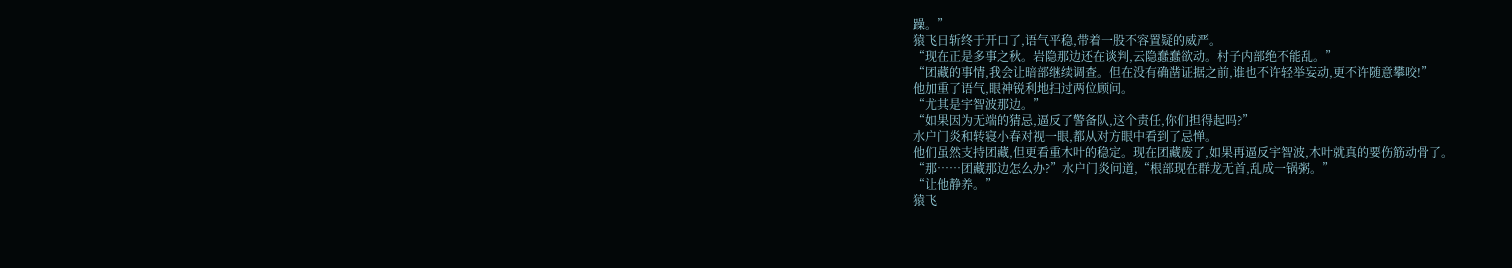躁。”
猿飞日斩终于开口了,语气平稳,带着一股不容置疑的威严。
“现在正是多事之秋。岩隐那边还在谈判,云隐蠢蠢欲动。村子内部绝不能乱。”
“团藏的事情,我会让暗部继续调查。但在没有确凿证据之前,谁也不许轻举妄动,更不许随意攀咬!”
他加重了语气,眼神锐利地扫过两位顾问。
“尤其是宇智波那边。”
“如果因为无端的猜忌,逼反了警备队,这个责任,你们担得起吗?”
水户门炎和转寝小春对视一眼,都从对方眼中看到了忌惮。
他们虽然支持团藏,但更看重木叶的稳定。现在团藏废了,如果再逼反宇智波,木叶就真的要伤筋动骨了。
“那……团藏那边怎么办?”水户门炎问道,“根部现在群龙无首,乱成一锅粥。”
“让他静养。”
猿飞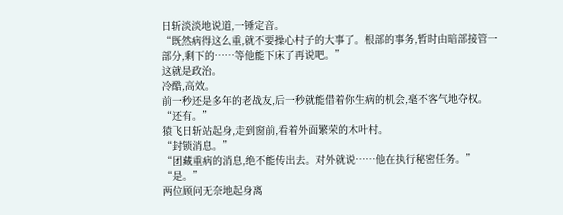日斩淡淡地说道,一锤定音。
“既然病得这么重,就不要操心村子的大事了。根部的事务,暂时由暗部接管一部分,剩下的……等他能下床了再说吧。”
这就是政治。
冷酷,高效。
前一秒还是多年的老战友,后一秒就能借着你生病的机会,毫不客气地夺权。
“还有。”
猿飞日斩站起身,走到窗前,看着外面繁荣的木叶村。
“封锁消息。”
“团藏重病的消息,绝不能传出去。对外就说……他在执行秘密任务。”
“是。”
两位顾问无奈地起身离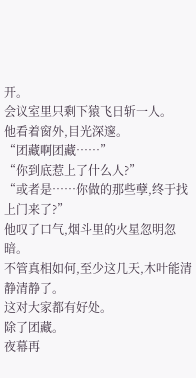开。
会议室里只剩下猿飞日斩一人。
他看着窗外,目光深邃。
“团藏啊团藏……”
“你到底惹上了什么人?”
“或者是……你做的那些孽,终于找上门来了?”
他叹了口气,烟斗里的火星忽明忽暗。
不管真相如何,至少这几天,木叶能清静清静了。
这对大家都有好处。
除了团藏。
夜幕再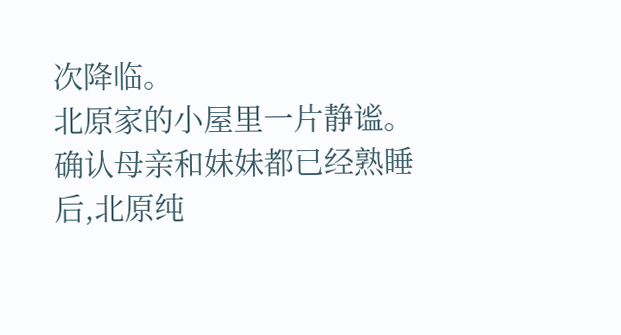次降临。
北原家的小屋里一片静谧。
确认母亲和妹妹都已经熟睡后,北原纯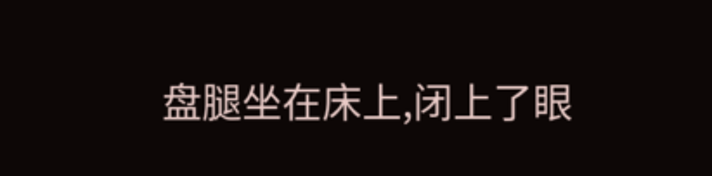盘腿坐在床上,闭上了眼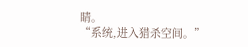睛。
“系统,进入猎杀空间。”